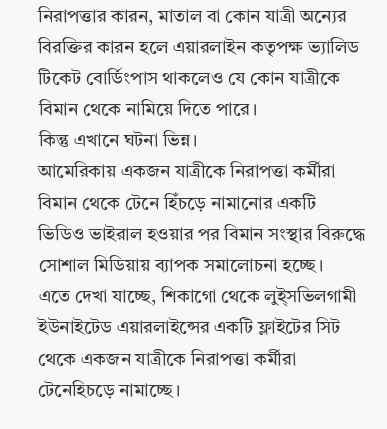নিরাপত্তার কারন, মাতাল বা কোন যাত্রী অন্যের বিরক্তির কারন হলে এয়ারলাইন কতৃপক্ষ ভ্যালিড টিকেট বোর্ডিংপাস থাকলেও যে কোন যাত্রীকে বিমান থেকে নামিয়ে দিতে পারে।
কিন্তু এখানে ঘটনা ভিন্ন।
আমেরিকায় একজন যাত্রীকে নিরাপত্তা কর্মীরা বিমান থেকে টেনে হিঁচড়ে নামানোর একটি ভিডিও ভাইরাল হওয়ার পর বিমান সংস্থার বিরুদ্ধে সোশাল মিডিয়ায় ব্যাপক সমালোচনা হচ্ছে।
এতে দেখা যাচ্ছে, শিকাগো থেকে লুই্সভিলগামী ইউনাইটেড এয়ারলাইন্সের একটি ফ্লাইটের সিট থেকে একজন যাত্রীকে নিরাপত্তা কর্মীরা টেনেহিচড়ে নামাচ্ছে।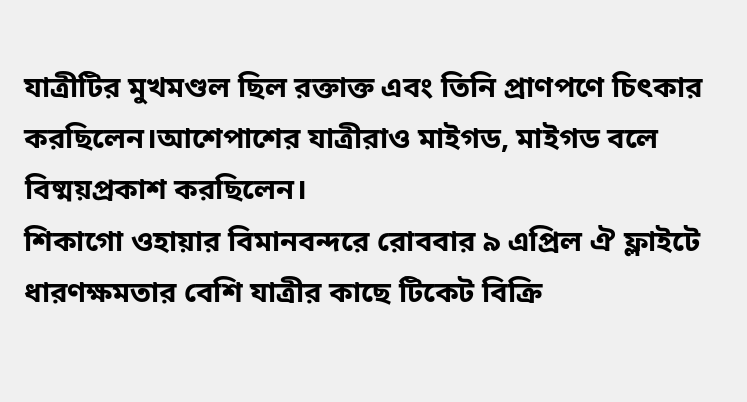যাত্রীটির মুখমণ্ডল ছিল রক্তাক্ত এবং তিনি প্রাণপণে চিৎকার করছিলেন।আশেপাশের যাত্রীরাও মাইগড, মাইগড বলে বিষ্ময়প্রকাশ করছিলেন।
শিকাগো ওহায়ার বিমানবন্দরে রোববার ৯ এপ্রিল ঐ ফ্লাইটে ধারণক্ষমতার বেশি যাত্রীর কাছে টিকেট বিক্রি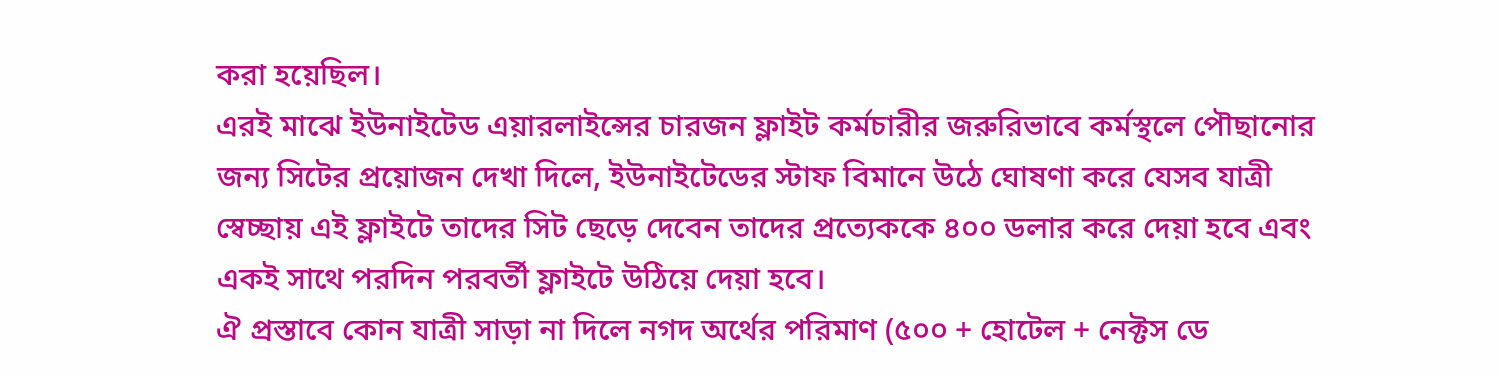করা হয়েছিল।
এরই মাঝে ইউনাইটেড এয়ারলাইন্সের চারজন ফ্লাইট কর্মচারীর জরুরিভাবে কর্মস্থলে পৌছানোর জন্য সিটের প্রয়োজন দেখা দিলে, ইউনাইটেডের স্টাফ বিমানে উঠে ঘোষণা করে যেসব যাত্রী স্বেচ্ছায় এই ফ্লাইটে তাদের সিট ছেড়ে দেবেন তাদের প্রত্যেককে ৪০০ ডলার করে দেয়া হবে এবং একই সাথে পরদিন পরবর্তী ফ্লাইটে উঠিয়ে দেয়া হবে।
ঐ প্রস্তাবে কোন যাত্রী সাড়া না দিলে নগদ অর্থের পরিমাণ (৫০০ + হোটেল + নেক্টস ডে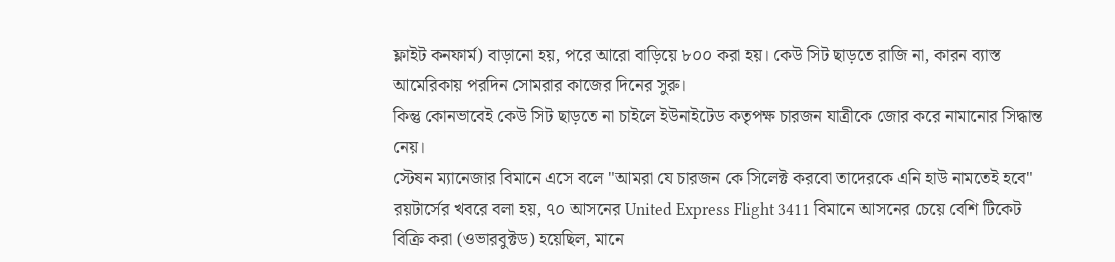ফ্লাইট কনফার্ম) বাড়ানো হয়, পরে আরো বাড়িয়ে ৮০০ করা হয়। কেউ সিট ছাড়তে রাজি না, কারন ব্যাস্ত আমেরিকায় পরদিন সোমরার কাজের দিনের সুরু।
কিন্তু কোনভাবেই কেউ সিট ছাড়তে না চাইলে ইউনাইটেড কতৃপক্ষ চারজন যাত্রীকে জোর করে নামানোর সিদ্ধান্ত নেয়।
স্টেষন ম্যানেজার বিমানে এসে বলে "আমরা যে চারজন কে সিলেক্ট করবো তাদেরকে এনি হাউ নামতেই হবে"
রয়টার্সের খবরে বলা হয়, ৭০ আসনের United Express Flight 3411 বিমানে আসনের চেয়ে বেশি টিকেট বিক্রি করা (ওভারবুক্টড) হয়েছিল, মানে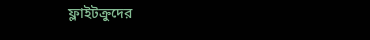ফ্লাইটক্রুদের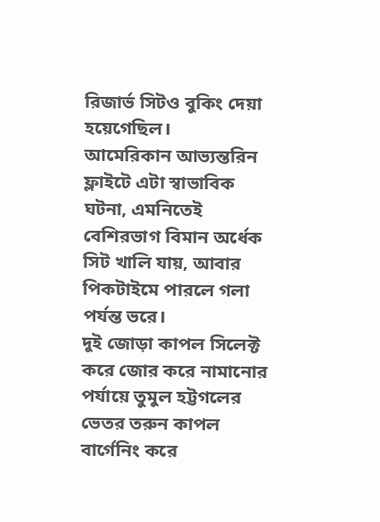রিজার্ভ সিটও বুকিং দেয়া হয়েগেছিল।
আমেরিকান আভ্যন্তরিন ফ্লাইটে এটা স্বাভাবিক ঘটনা, এমনিতেই বেশিরভাগ বিমান অর্ধেক সিট খালি যায়, আবার পিকটাইমে পারলে গলা পর্যন্ত ভরে।
দুই জোড়া কাপল সিলেক্ট করে জোর করে নামানোর পর্যায়ে তুমুল হট্টগলের ভেতর তরুন কাপল বার্গেনিং করে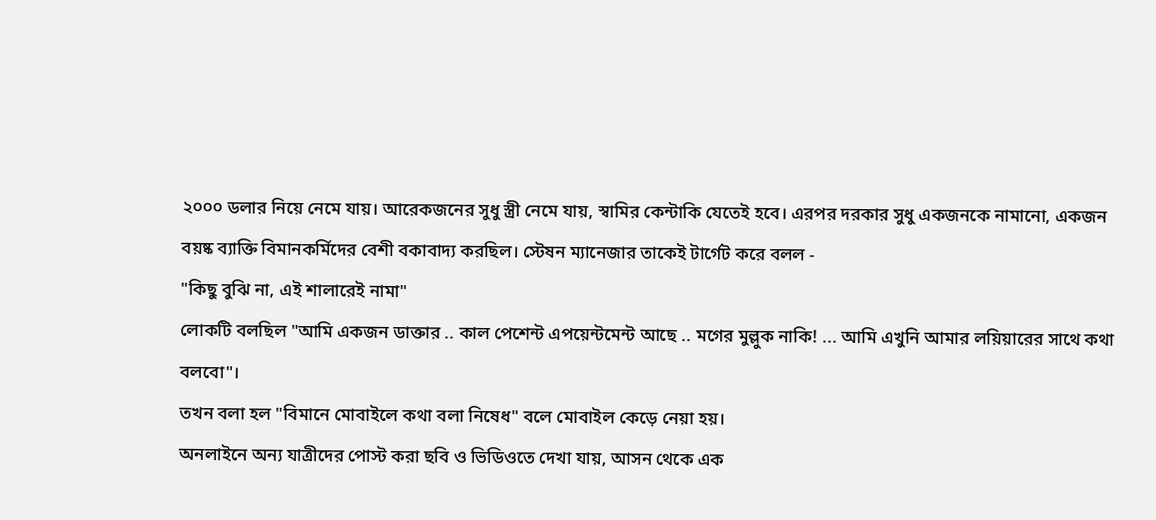২০০০ ডলার নিয়ে নেমে যায়। আরেকজনের সুধু স্ত্রী নেমে যায়, স্বামির কেন্টাকি যেতেই হবে। এরপর দরকার সুধু একজনকে নামানো, একজন বয়ষ্ক ব্যাক্তি বিমানকর্মিদের বেশী বকাবাদ্য করছিল। স্টেষন ম্যানেজার তাকেই টার্গেট করে বলল -
"কিছু বুঝি না, এই শালারেই নামা"
লোকটি বলছিল "আমি একজন ডাক্তার .. কাল পেশেন্ট এপয়েন্টমেন্ট আছে .. মগের মুল্লুক নাকি! ... আমি এখুনি আমার লয়িয়ারের সাথে কথা বলবো"।
তখন বলা হল "বিমানে মোবাইলে কথা বলা নিষেধ" বলে মোবাইল কেড়ে নেয়া হয়।
অনলাইনে অন্য যাত্রীদের পোস্ট করা ছবি ও ভিডিওতে দেখা যায়, আসন থেকে এক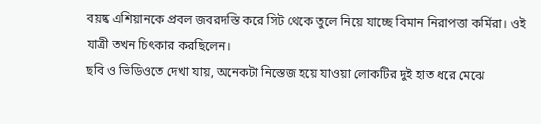বয়ষ্ক এশিয়ানকে প্রবল জবরদস্তি করে সিট থেকে তুলে নিয়ে যাচ্ছে বিমান নিরাপত্তা কর্মিরা। ওই যাত্রী তখন চিৎকার করছিলেন।
ছবি ও ভিডিওতে দেখা যায়, অনেকটা নিস্তেজ হয়ে যাওয়া লোকটির দুই হাত ধরে মেঝে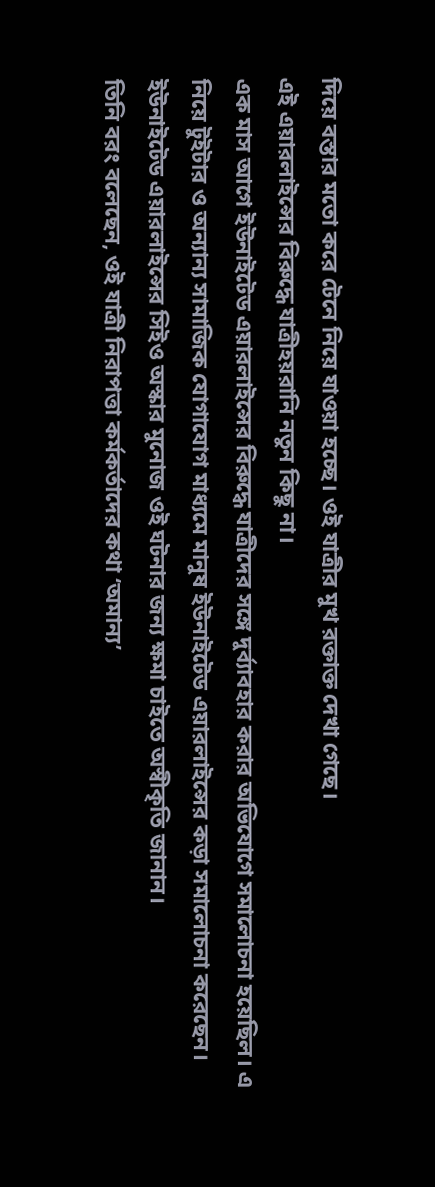দিয়ে বস্তার মতো করে টেনে নিয়ে যাওয়া হচ্ছে। ওই যাত্রীর মুখ রক্তাক্ত দেখা গেছে।
এই এয়ারলাইন্সের বিরুদ্ধে যাত্রীহয়রানি নতুন কিছু না।
এক মাস আগে ইউনাইটেড এয়ারলাইন্সের বিরুদ্ধে যাত্রীদের সঙ্গে দুর্ব্যাবহার করার অভিযোগে সমালোচনা হয়েছিল। এ নিয়ে টুইটার ও অন্যান্য সামাজিক যোগাযোগ মাধ্যমে মানুষ ইউনাইটেড এয়ারলাইন্সের কড়া সমালোচনা করেছেন।
ইউনাইটেড এয়ারলাইন্সের সিইও অস্কার মুনোজ ওই ঘটনার জন্য ক্ষমা চাইতে অস্বীকৃতি জানান।
তিনি বরং বলেছেন, ওই যাত্রী নিরাপত্তা কর্মকর্তাদের কথা ‘অমান্য’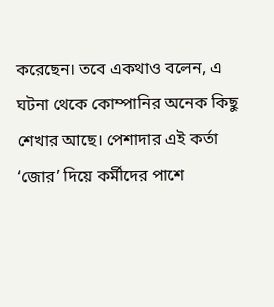করেছেন। তবে একথাও বলেন, এ ঘটনা থেকে কোম্পানির অনেক কিছু শেখার আছে। পেশাদার এই কর্তা ‘জোর’ দিয়ে কর্মীদের পাশে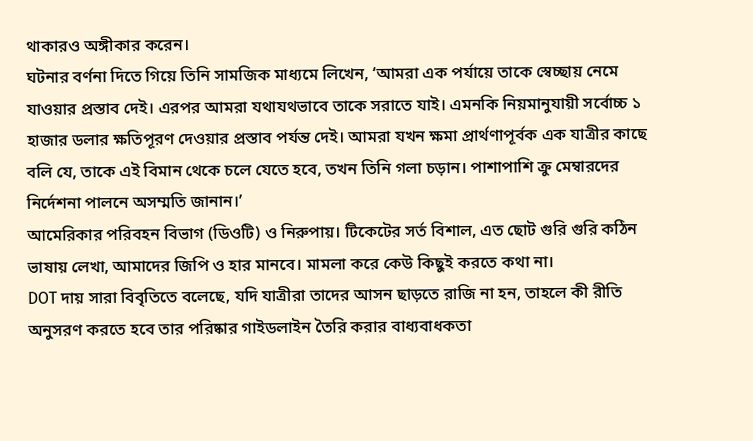থাকারও অঙ্গীকার করেন।
ঘটনার বর্ণনা দিতে গিয়ে তিনি সামজিক মাধ্যমে লিখেন, ‘আমরা এক পর্যায়ে তাকে স্বেচ্ছায় নেমে যাওয়ার প্রস্তাব দেই। এরপর আমরা যথাযথভাবে তাকে সরাতে যাই। এমনকি নিয়মানুযায়ী সর্বোচ্চ ১ হাজার ডলার ক্ষতিপূরণ দেওয়ার প্রস্তাব পর্যন্ত দেই। আমরা যখন ক্ষমা প্রার্থণাপূর্বক এক যাত্রীর কাছে বলি যে, তাকে এই বিমান থেকে চলে যেতে হবে, তখন তিনি গলা চড়ান। পাশাপাশি ক্রু মেম্বারদের নির্দেশনা পালনে অসম্মতি জানান।’
আমেরিকার পরিবহন বিভাগ (ডিওটি) ও নিরুপায়। টিকেটের সর্ত বিশাল, এত ছোট গুরি গুরি কঠিন ভাষায় লেখা, আমাদের জিপি ও হার মানবে। মামলা করে কেউ কিছুই করতে কথা না।
DOT দায় সারা বিবৃতিতে বলেছে, যদি যাত্রীরা তাদের আসন ছাড়তে রাজি না হন, তাহলে কী রীতি অনুসরণ করতে হবে তার পরিষ্কার গাইডলাইন তৈরি করার বাধ্যবাধকতা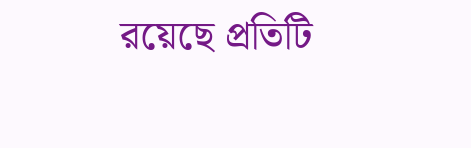রয়েছে প্রতিটি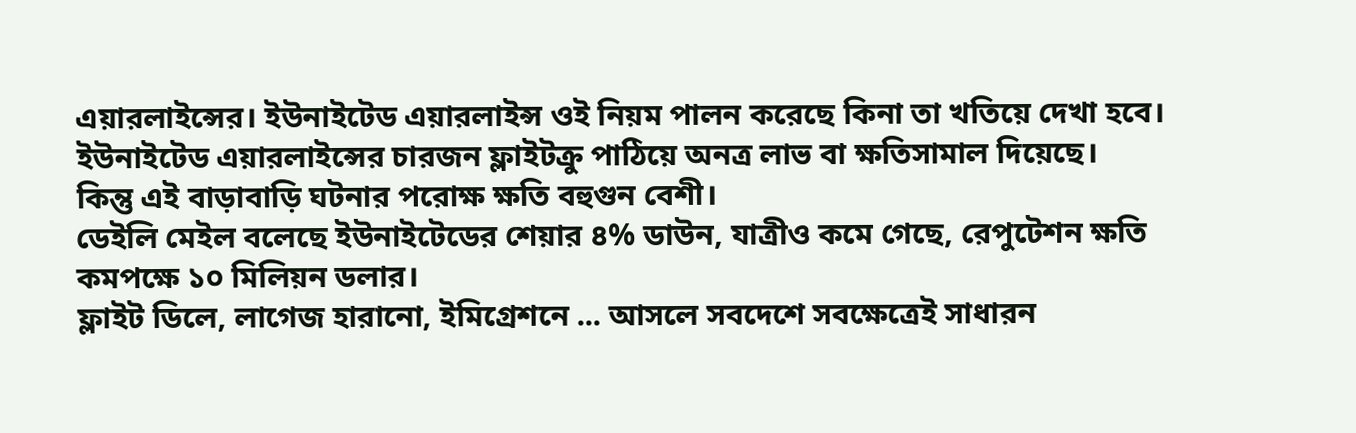এয়ারলাইন্সের। ইউনাইটেড এয়ারলাইন্স ওই নিয়ম পালন করেছে কিনা তা খতিয়ে দেখা হবে।
ইউনাইটেড এয়ারলাইন্সের চারজন ফ্লাইটক্রু পাঠিয়ে অনত্র লাভ বা ক্ষতিসামাল দিয়েছে।
কিন্তু এই বাড়াবাড়ি ঘটনার পরোক্ষ ক্ষতি বহুগুন বেশী।
ডেইলি মেইল বলেছে ইউনাইটেডের শেয়ার ৪% ডাউন, যাত্রীও কমে গেছে, রেপুটেশন ক্ষতি কমপক্ষে ১০ মিলিয়ন ডলার।
ফ্লাইট ডিলে, লাগেজ হারানো, ইমিগ্রেশনে ... আসলে সবদেশে সবক্ষেত্রেই সাধারন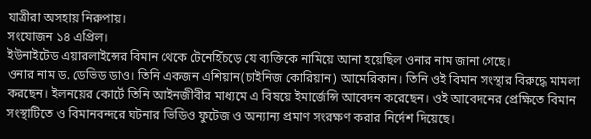যাত্রীরা অসহায় নিরুপায়।
সংযোজন ১৪ এপ্রিল।
ইউনাইটেড এয়ারলাইন্সের বিমান থেকে টেনেহিঁচড়ে যে ব্যক্তিকে নামিয়ে আনা হয়েছিল ওনার নাম জানা গেছে।
ওনার নাম ড. ডেভিড ডাও। তিনি একজন এশিয়ান(চাইনিজ কোরিয়ান) আমেরিকান। তিনি ওই বিমান সংস্থার বিরুদ্ধে মামলা করছেন। ইলনয়ের কোর্টে তিনি আইনজীবীর মাধ্যমে এ বিষয়ে ইমার্জেন্সি আবেদন করেছেন। ওই আবেদনের প্রেক্ষিতে বিমান সংস্থাটিতে ও বিমানবন্দরে ঘটনার ভিডিও ফুটেজ ও অন্যান্য প্রমাণ সংরক্ষণ করার নির্দেশ দিয়েছে।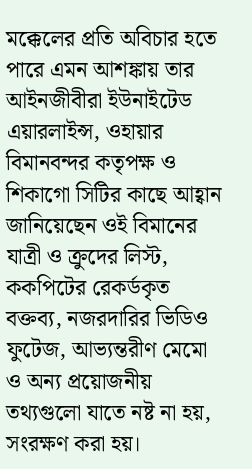মক্কেলের প্রতি অবিচার হতে পারে এমন আশঙ্কায় তার আইনজীবীরা ইউনাইটেড এয়ারলাইন্স, ওহায়ার বিমানবন্দর কতৃপক্ষ ও শিকাগো সিটির কাছে আহ্বান জানিয়েছেন ওই বিমানের যাত্রী ও ক্রুদের লিস্ট, ককপিটের রেকর্ডকৃত বক্তব্য, নজরদারির ভিডিও ফুটেজ, আভ্যন্তরীণ মেমো ও অন্য প্রয়োজনীয় তথ্যগুলো যাতে নষ্ট না হয়, সংরক্ষণ করা হয়।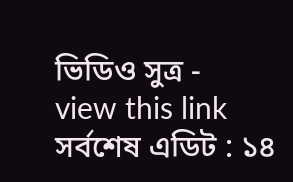ভিডিও সুত্র -
view this link
সর্বশেষ এডিট : ১৪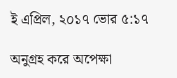ই এপ্রিল, ২০১৭ ভোর ৫:১৭

অনুগ্রহ করে অপেক্ষা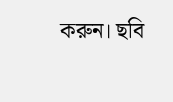করুন। ছবি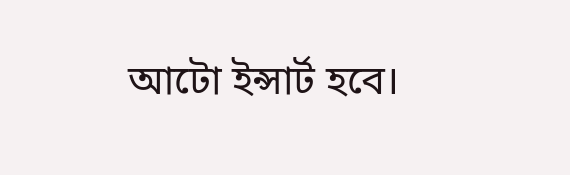আটো ইন্সার্ট হবে।